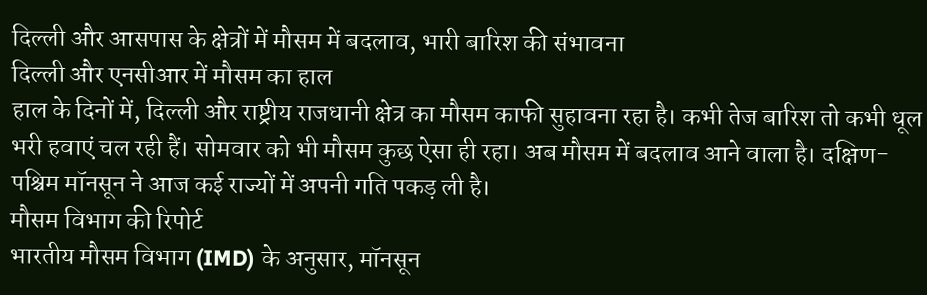दिल्ली और आसपास के क्षेत्रों में मौसम में बदलाव, भारी बारिश की संभावना
दिल्ली और एनसीआर में मौसम का हाल
हाल के दिनों में, दिल्ली और राष्ट्रीय राजधानी क्षेत्र का मौसम काफी सुहावना रहा है। कभी तेज बारिश तो कभी धूल भरी हवाएं चल रही हैं। सोमवार को भी मौसम कुछ ऐसा ही रहा। अब मौसम में बदलाव आने वाला है। दक्षिण-पश्चिम मॉनसून ने आज कई राज्यों में अपनी गति पकड़ ली है।
मौसम विभाग की रिपोर्ट
भारतीय मौसम विभाग (IMD) के अनुसार, मॉनसून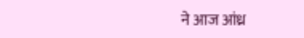ने आज आंध्र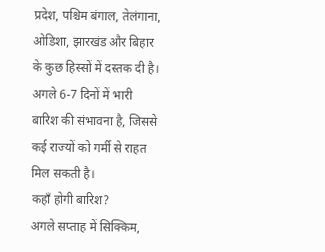प्रदेश, पश्चिम बंगाल, तेलंगाना, ओडिशा, झारखंड और बिहार के कुछ हिस्सों में दस्तक दी है। अगले 6-7 दिनों में भारी बारिश की संभावना है, जिससे कई राज्यों को गर्मी से राहत मिल सकती है।
कहाँ होगी बारिश?
अगले सप्ताह में सिक्किम,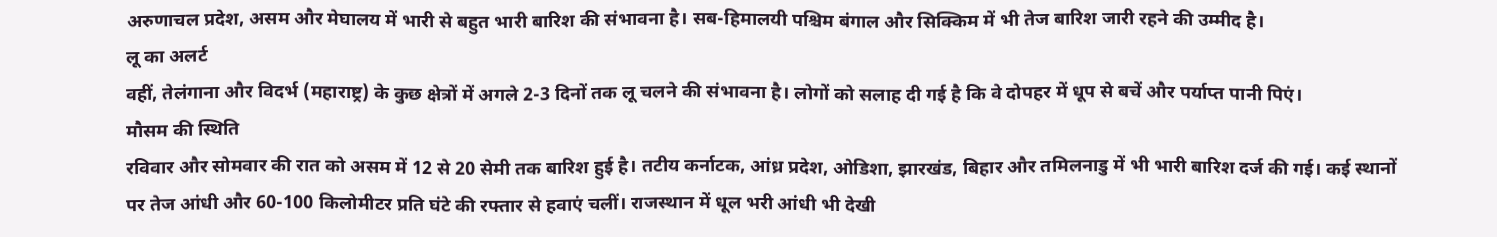अरुणाचल प्रदेश, असम और मेघालय में भारी से बहुत भारी बारिश की संभावना है। सब-हिमालयी पश्चिम बंगाल और सिक्किम में भी तेज बारिश जारी रहने की उम्मीद है।
लू का अलर्ट
वहीं, तेलंगाना और विदर्भ (महाराष्ट्र) के कुछ क्षेत्रों में अगले 2-3 दिनों तक लू चलने की संभावना है। लोगों को सलाह दी गई है कि वे दोपहर में धूप से बचें और पर्याप्त पानी पिएं।
मौसम की स्थिति
रविवार और सोमवार की रात को असम में 12 से 20 सेमी तक बारिश हुई है। तटीय कर्नाटक, आंध्र प्रदेश, ओडिशा, झारखंड, बिहार और तमिलनाडु में भी भारी बारिश दर्ज की गई। कई स्थानों पर तेज आंधी और 60-100 किलोमीटर प्रति घंटे की रफ्तार से हवाएं चलीं। राजस्थान में धूल भरी आंधी भी देखी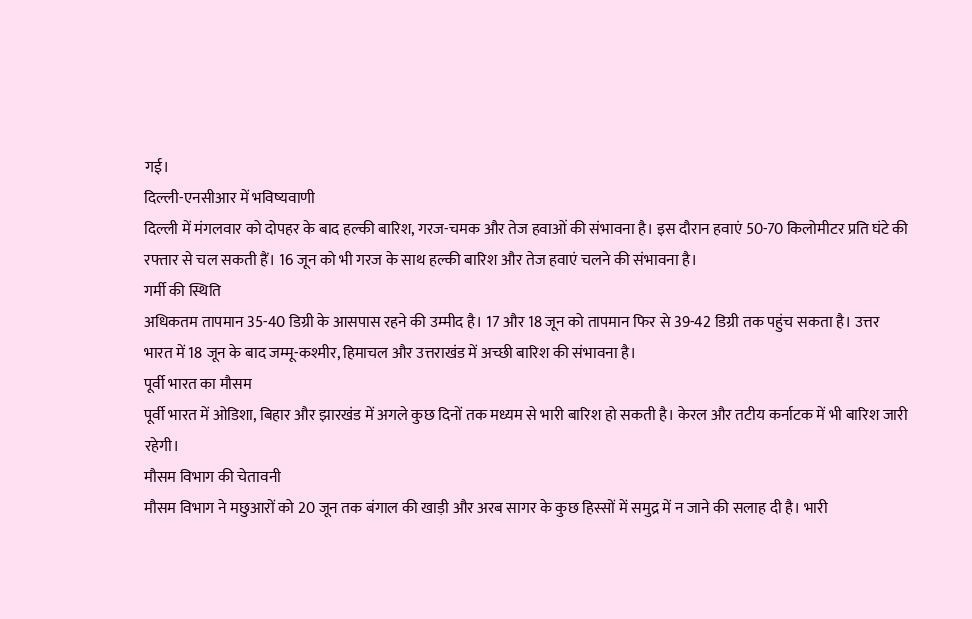गई।
दिल्ली-एनसीआर में भविष्यवाणी
दिल्ली में मंगलवार को दोपहर के बाद हल्की बारिश, गरज-चमक और तेज हवाओं की संभावना है। इस दौरान हवाएं 50-70 किलोमीटर प्रति घंटे की रफ्तार से चल सकती हैं। 16 जून को भी गरज के साथ हल्की बारिश और तेज हवाएं चलने की संभावना है।
गर्मी की स्थिति
अधिकतम तापमान 35-40 डिग्री के आसपास रहने की उम्मीद है। 17 और 18 जून को तापमान फिर से 39-42 डिग्री तक पहुंच सकता है। उत्तर भारत में 18 जून के बाद जम्मू-कश्मीर, हिमाचल और उत्तराखंड में अच्छी बारिश की संभावना है।
पूर्वी भारत का मौसम
पूर्वी भारत में ओडिशा, बिहार और झारखंड में अगले कुछ दिनों तक मध्यम से भारी बारिश हो सकती है। केरल और तटीय कर्नाटक में भी बारिश जारी रहेगी।
मौसम विभाग की चेतावनी
मौसम विभाग ने मछुआरों को 20 जून तक बंगाल की खाड़ी और अरब सागर के कुछ हिस्सों में समुद्र में न जाने की सलाह दी है। भारी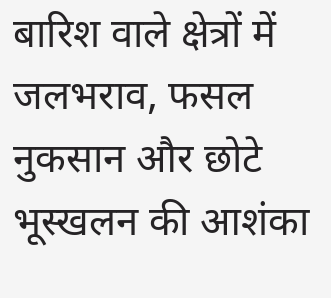बारिश वाले क्षेत्रों में जलभराव, फसल नुकसान और छोटे भूस्खलन की आशंका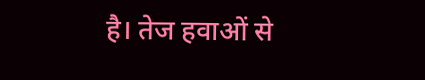है। तेज हवाओं से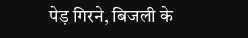पेड़ गिरने, बिजली के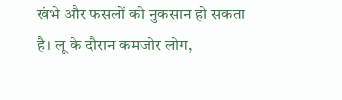खंभे और फसलों को नुकसान हो सकता है। लू के दौरान कमजोर लोग,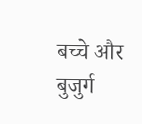बच्चे और बुजुर्ग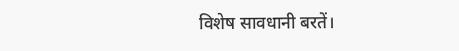विशेष सावधानी बरतें।